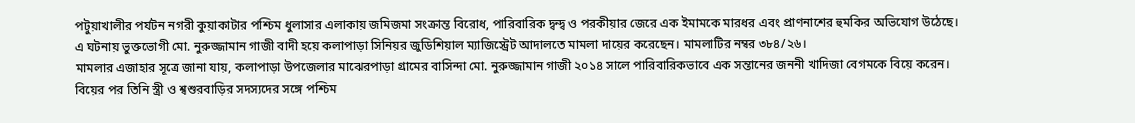পটুয়াখালীর পর্যটন নগরী কুয়াকাটার পশ্চিম ধুলাসার এলাকায় জমিজমা সংক্রান্ত বিরোধ, পারিবারিক দ্বন্দ্ব ও পরকীয়ার জেরে এক ইমামকে মারধর এবং প্রাণনাশের হুমকির অভিযোগ উঠেছে। এ ঘটনায় ভুক্তভোগী মো. নুরুজ্জামান গাজী বাদী হয়ে কলাপাড়া সিনিয়র জুডিশিয়াল ম্যাজিস্ট্রেট আদালতে মামলা দায়ের করেছেন। মামলাটির নম্বর ৩৮৪/২৬।
মামলার এজাহার সূত্রে জানা যায়, কলাপাড়া উপজেলার মাঝেরপাড়া গ্রামের বাসিন্দা মো. নুরুজ্জামান গাজী ২০১৪ সালে পারিবারিকভাবে এক সন্তানের জননী খাদিজা বেগমকে বিয়ে করেন। বিয়ের পর তিনি স্ত্রী ও শ্বশুরবাড়ির সদস্যদের সঙ্গে পশ্চিম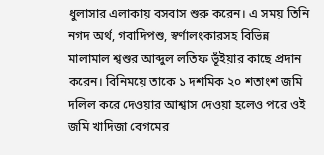ধুলাসার এলাকায় বসবাস শুরু করেন। এ সময় তিনি নগদ অর্থ, গবাদিপশু, স্বর্ণালংকারসহ বিভিন্ন মালামাল শ্বশুর আব্দুল লতিফ ভূঁইয়ার কাছে প্রদান করেন। বিনিময়ে তাকে ১ দশমিক ২০ শতাংশ জমি দলিল করে দেওয়ার আশ্বাস দেওয়া হলেও পরে ওই জমি খাদিজা বেগমের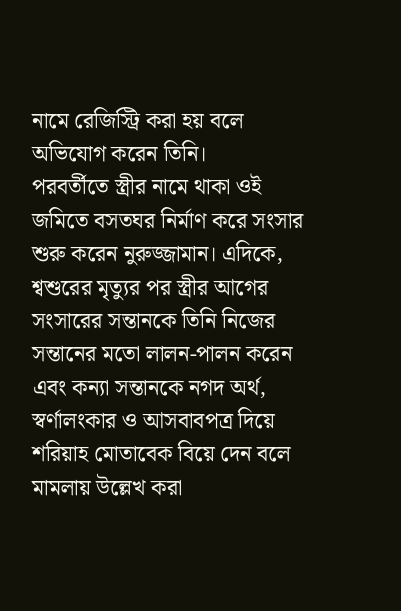নামে রেজিস্ট্রি করা হয় বলে অভিযোগ করেন তিনি।
পরবর্তীতে স্ত্রীর নামে থাকা ওই জমিতে বসতঘর নির্মাণ করে সংসার শুরু করেন নুরুজ্জামান। এদিকে, শ্বশুরের মৃত্যুর পর স্ত্রীর আগের সংসারের সন্তানকে তিনি নিজের সন্তানের মতো লালন-পালন করেন এবং কন্যা সন্তানকে নগদ অর্থ, স্বর্ণালংকার ও আসবাবপত্র দিয়ে শরিয়াহ মোতাবেক বিয়ে দেন বলে মামলায় উল্লেখ করা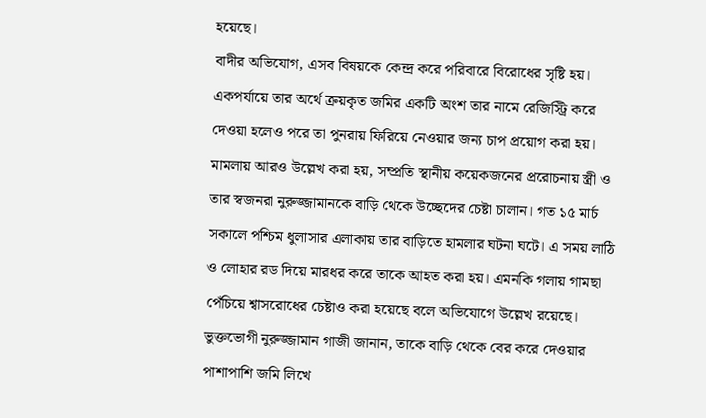হয়েছে।
বাদীর অভিযোগ, এসব বিষয়কে কেন্দ্র করে পরিবারে বিরোধের সৃষ্টি হয়। একপর্যায়ে তার অর্থে ক্রয়কৃত জমির একটি অংশ তার নামে রেজিস্ট্রি করে দেওয়া হলেও পরে তা পুনরায় ফিরিয়ে নেওয়ার জন্য চাপ প্রয়োগ করা হয়।
মামলায় আরও উল্লেখ করা হয়, সম্প্রতি স্থানীয় কয়েকজনের প্ররোচনায় স্ত্রী ও তার স্বজনরা নুরুজ্জামানকে বাড়ি থেকে উচ্ছেদের চেষ্টা চালান। গত ১৫ মার্চ সকালে পশ্চিম ধুলাসার এলাকায় তার বাড়িতে হামলার ঘটনা ঘটে। এ সময় লাঠি ও লোহার রড দিয়ে মারধর করে তাকে আহত করা হয়। এমনকি গলায় গামছা পেঁচিয়ে শ্বাসরোধের চেষ্টাও করা হয়েছে বলে অভিযোগে উল্লেখ রয়েছে।
ভুক্তভোগী নুরুজ্জামান গাজী জানান, তাকে বাড়ি থেকে বের করে দেওয়ার পাশাপাশি জমি লিখে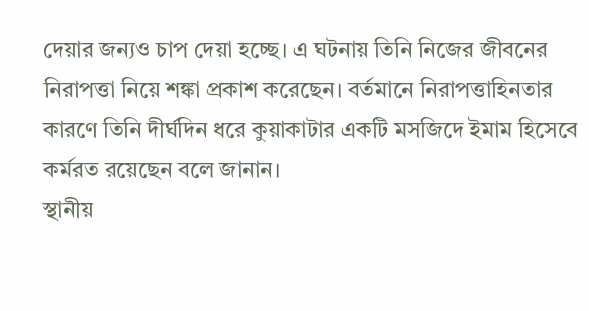দেয়ার জন্যও চাপ দেয়া হচ্ছে। এ ঘটনায় তিনি নিজের জীবনের নিরাপত্তা নিয়ে শঙ্কা প্রকাশ করেছেন। বর্তমানে নিরাপত্তাহিনতার কারণে তিনি দীর্ঘদিন ধরে কুয়াকাটার একটি মসজিদে ইমাম হিসেবে কর্মরত রয়েছেন বলে জানান।
স্থানীয়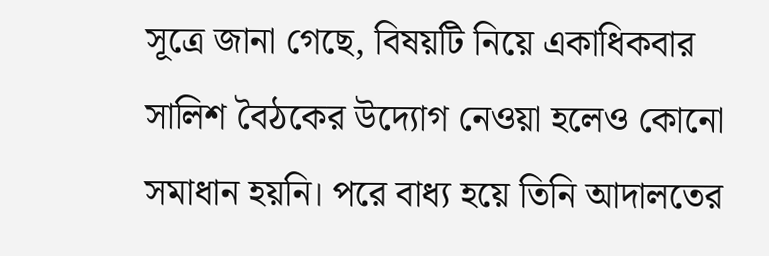সূত্রে জানা গেছে, বিষয়টি নিয়ে একাধিকবার সালিশ বৈঠকের উদ্যোগ নেওয়া হলেও কোনো সমাধান হয়নি। পরে বাধ্য হয়ে তিনি আদালতের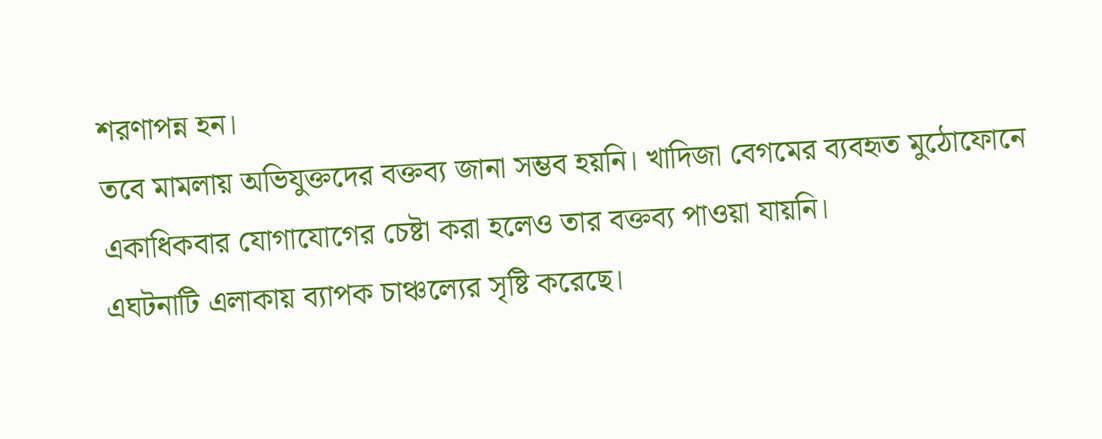শরণাপন্ন হন।
তবে মামলায় অভিযুক্তদের বক্তব্য জানা সম্ভব হয়নি। খাদিজা বেগমের ব্যবহৃত মুঠোফোনে একাধিকবার যোগাযোগের চেষ্টা করা হলেও তার বক্তব্য পাওয়া যায়নি।
এঘটনাটি এলাকায় ব্যাপক চাঞ্চল্যের সৃষ্টি করেছে।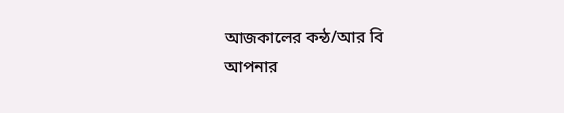আজকালের কন্ঠ/আর বি
আপনার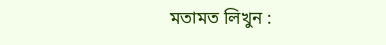মতামত লিখুন :